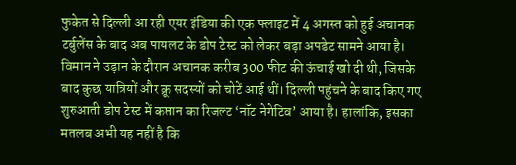फुकेत से दिल्ली आ रही एयर इंडिया की एक फ्लाइट में 4 अगस्त को हुई अचानक टर्बुलेंस के बाद अब पायलट के डोप टेस्ट को लेकर बड़ा अपडेट सामने आया है। विमान ने उड़ान के दौरान अचानक करीब 300 फीट की ऊंचाई खो दी थी, जिसके बाद कुछ यात्रियों और क्रू सदस्यों को चोटें आई थीं। दिल्ली पहुंचने के बाद किए गए शुरुआती डोप टेस्ट में कप्तान का रिजल्ट ‘नॉट नेगेटिव’ आया है। हालांकि, इसका मतलब अभी यह नहीं है कि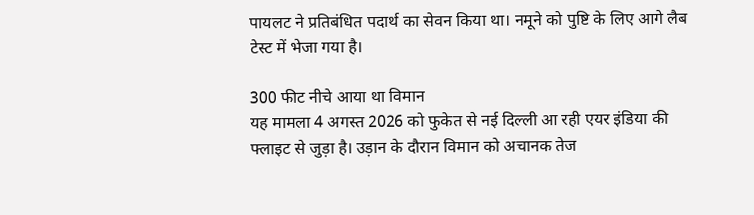पायलट ने प्रतिबंधित पदार्थ का सेवन किया था। नमूने को पुष्टि के लिए आगे लैब टेस्ट में भेजा गया है।

300 फीट नीचे आया था विमान
यह मामला 4 अगस्त 2026 को फुकेत से नई दिल्ली आ रही एयर इंडिया की फ्लाइट से जुड़ा है। उड़ान के दौरान विमान को अचानक तेज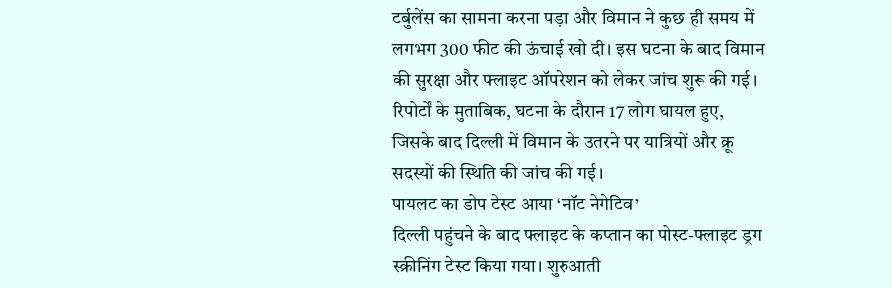टर्बुलेंस का सामना करना पड़ा और विमान ने कुछ ही समय में लगभग 300 फीट की ऊंचाई खो दी। इस घटना के बाद विमान की सुरक्षा और फ्लाइट ऑपरेशन को लेकर जांच शुरू की गई।
रिपोर्टों के मुताबिक, घटना के दौरान 17 लोग घायल हुए, जिसके बाद दिल्ली में विमान के उतरने पर यात्रियों और क्रू सदस्यों की स्थिति की जांच की गई।
पायलट का डोप टेस्ट आया ‘नॉट नेगेटिव’
दिल्ली पहुंचने के बाद फ्लाइट के कप्तान का पोस्ट-फ्लाइट ड्रग स्क्रीनिंग टेस्ट किया गया। शुरुआती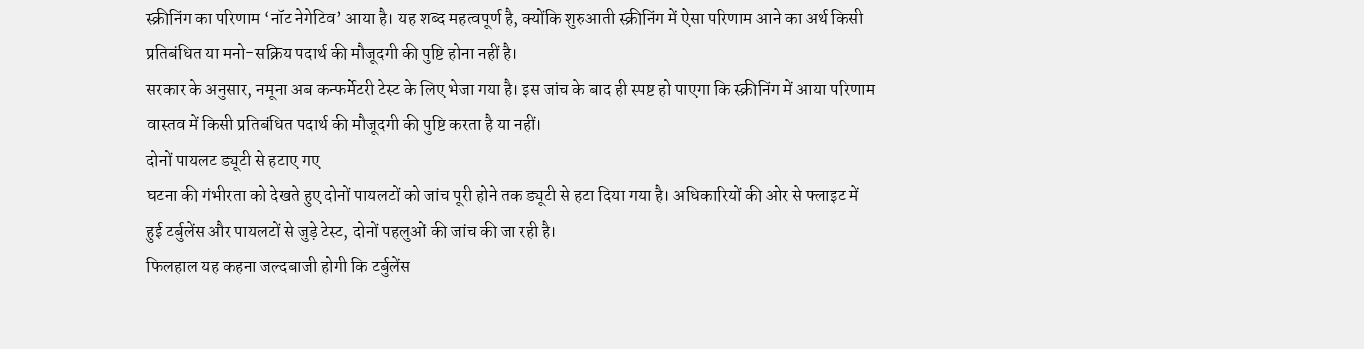स्क्रीनिंग का परिणाम ‘नॉट नेगेटिव’ आया है। यह शब्द महत्वपूर्ण है, क्योंकि शुरुआती स्क्रीनिंग में ऐसा परिणाम आने का अर्थ किसी प्रतिबंधित या मनो-सक्रिय पदार्थ की मौजूदगी की पुष्टि होना नहीं है।
सरकार के अनुसार, नमूना अब कन्फर्मेटरी टेस्ट के लिए भेजा गया है। इस जांच के बाद ही स्पष्ट हो पाएगा कि स्क्रीनिंग में आया परिणाम वास्तव में किसी प्रतिबंधित पदार्थ की मौजूदगी की पुष्टि करता है या नहीं।
दोनों पायलट ड्यूटी से हटाए गए
घटना की गंभीरता को देखते हुए दोनों पायलटों को जांच पूरी होने तक ड्यूटी से हटा दिया गया है। अधिकारियों की ओर से फ्लाइट में हुई टर्बुलेंस और पायलटों से जुड़े टेस्ट, दोनों पहलुओं की जांच की जा रही है।
फिलहाल यह कहना जल्दबाजी होगी कि टर्बुलेंस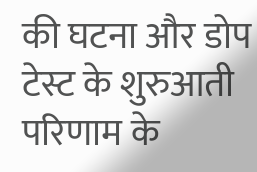की घटना और डोप टेस्ट के शुरुआती परिणाम के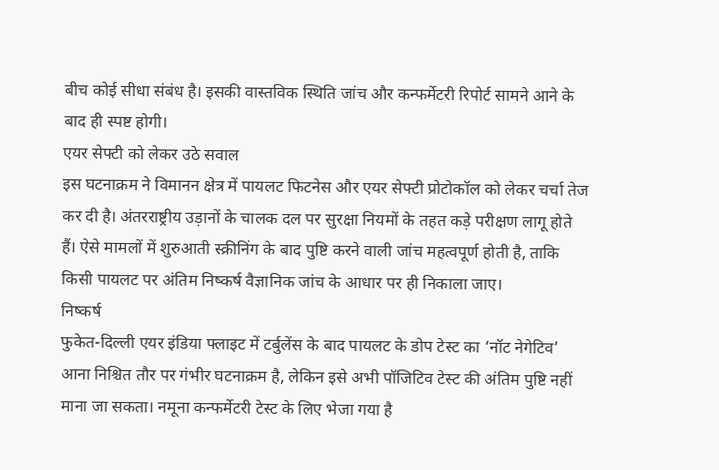बीच कोई सीधा संबंध है। इसकी वास्तविक स्थिति जांच और कन्फर्मेटरी रिपोर्ट सामने आने के बाद ही स्पष्ट होगी।
एयर सेफ्टी को लेकर उठे सवाल
इस घटनाक्रम ने विमानन क्षेत्र में पायलट फिटनेस और एयर सेफ्टी प्रोटोकॉल को लेकर चर्चा तेज कर दी है। अंतरराष्ट्रीय उड़ानों के चालक दल पर सुरक्षा नियमों के तहत कड़े परीक्षण लागू होते हैं। ऐसे मामलों में शुरुआती स्क्रीनिंग के बाद पुष्टि करने वाली जांच महत्वपूर्ण होती है, ताकि किसी पायलट पर अंतिम निष्कर्ष वैज्ञानिक जांच के आधार पर ही निकाला जाए।
निष्कर्ष
फुकेत-दिल्ली एयर इंडिया फ्लाइट में टर्बुलेंस के बाद पायलट के डोप टेस्ट का ‘नॉट नेगेटिव’ आना निश्चित तौर पर गंभीर घटनाक्रम है, लेकिन इसे अभी पॉजिटिव टेस्ट की अंतिम पुष्टि नहीं माना जा सकता। नमूना कन्फर्मेटरी टेस्ट के लिए भेजा गया है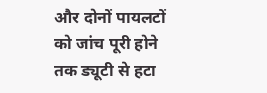और दोनों पायलटों को जांच पूरी होने तक ड्यूटी से हटा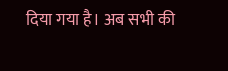दिया गया है। अब सभी की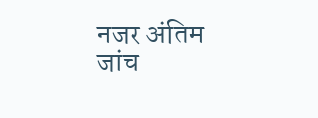नजर अंतिम जांच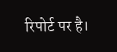रिपोर्ट पर है।